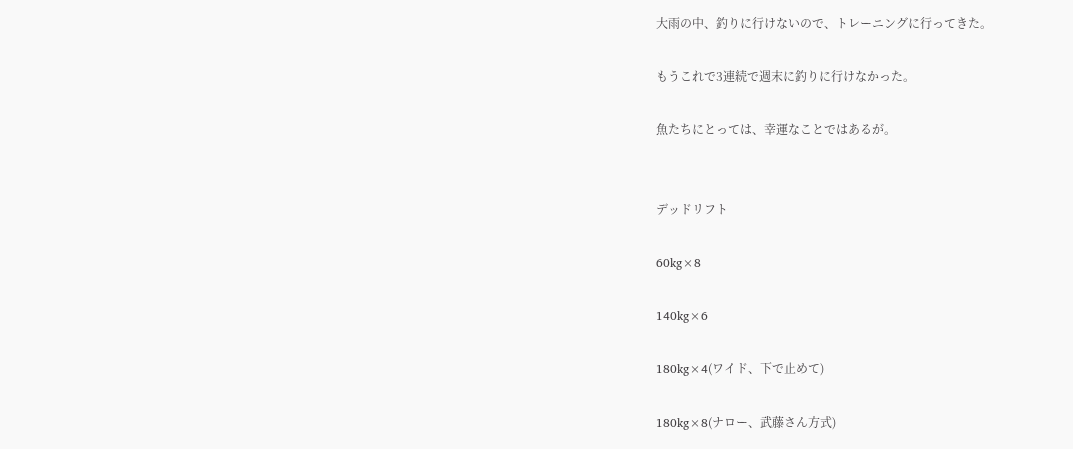大雨の中、釣りに行けないので、トレーニングに行ってきた。

もうこれで3連続で週末に釣りに行けなかった。

魚たちにとっては、幸運なことではあるが。


デッドリフト

60kg×8

140kg×6

180kg×4(ワイド、下で止めて)

180kg×8(ナロー、武藤さん方式)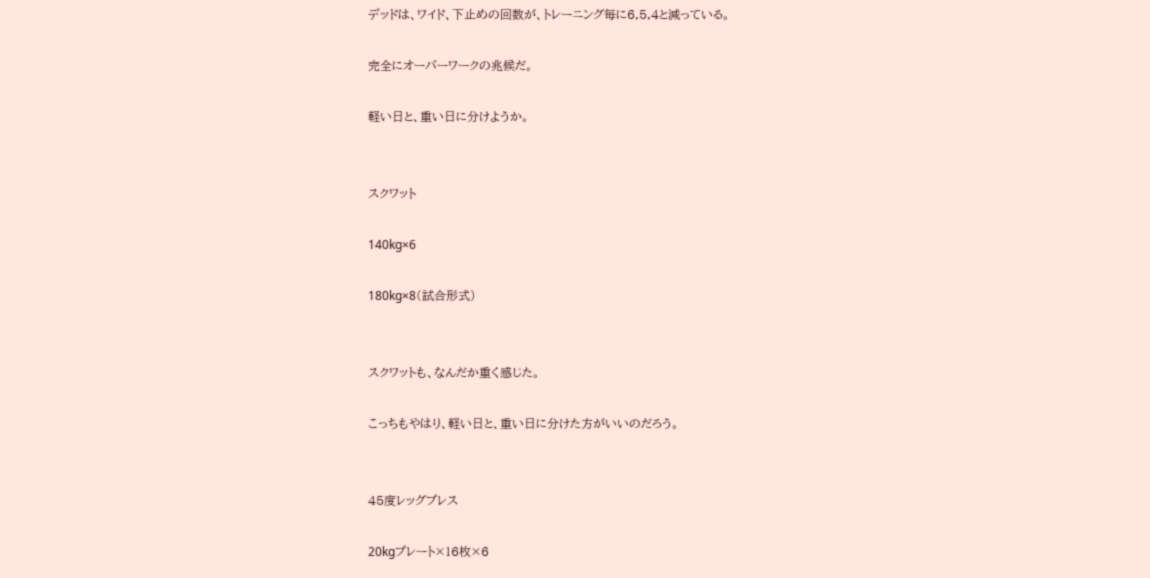デッドは、ワイド、下止めの回数が、トレーニング毎に6,5,4と減っている。

完全にオーバーワークの兆候だ。

軽い日と、重い日に分けようか。


スクワット

140kg×6

180kg×8(試合形式)


スクワットも、なんだか重く感じた。

こっちもやはり、軽い日と、重い日に分けた方がいいのだろう。


45度レッグプレス

20kgプレート×16枚×6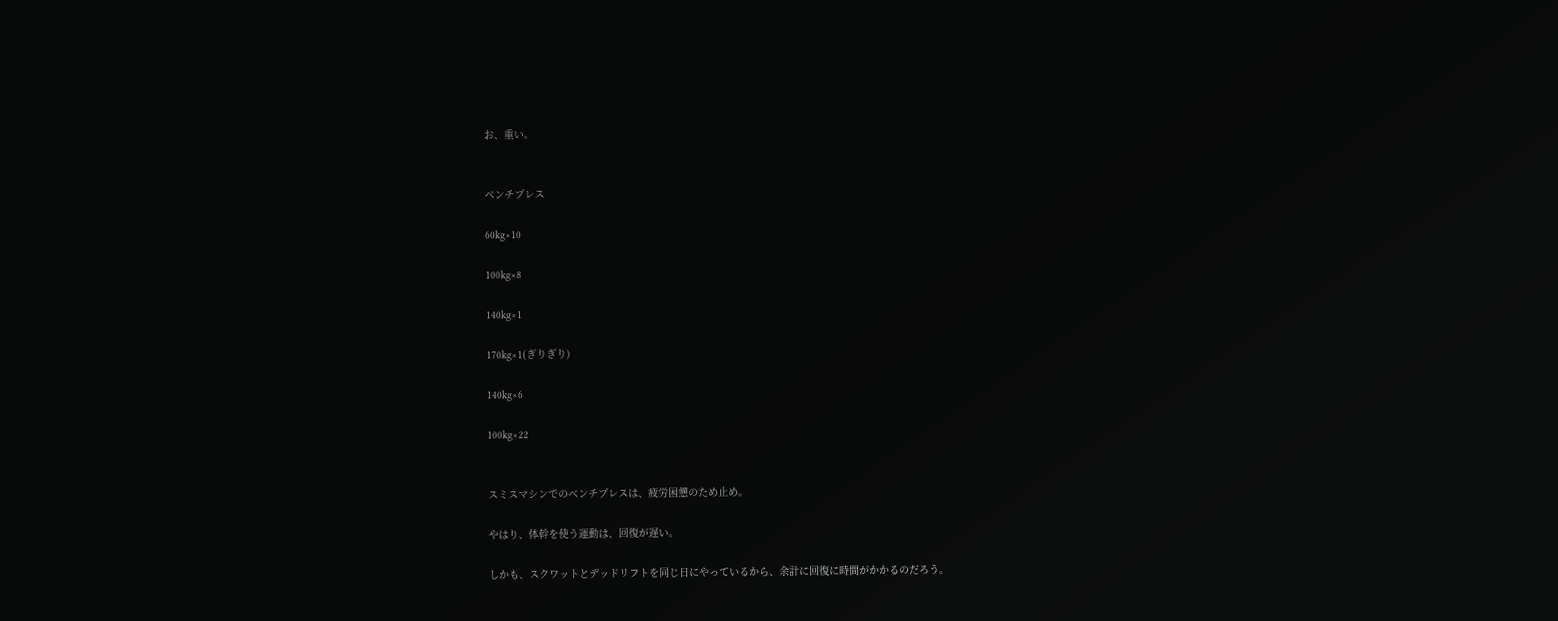お、重い。


ベンチプレス

60kg×10

100kg×8

140kg×1

170kg×1(ぎりぎり)

140kg×6

100kg×22


スミスマシンでのベンチプレスは、疲労困憊のため止め。

やはり、体幹を使う運動は、回復が遅い。

しかも、スクワットとデッドリフトを同じ日にやっているから、余計に回復に時間がかかるのだろう。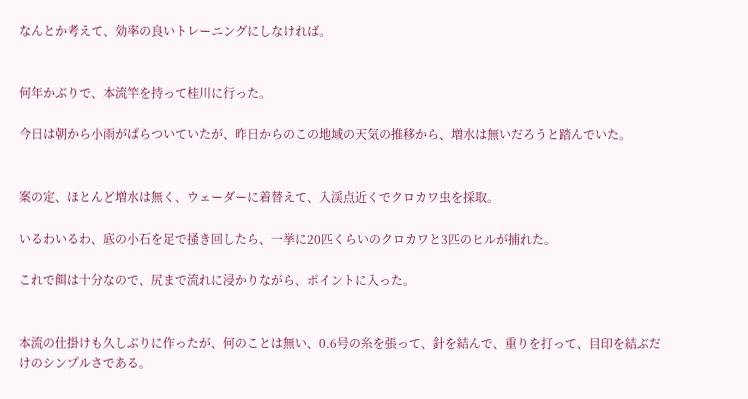なんとか考えて、効率の良いトレーニングにしなければ。


何年かぶりで、本流竿を持って桂川に行った。

今日は朝から小雨がぱらついていたが、昨日からのこの地域の天気の推移から、増水は無いだろうと踏んでいた。


案の定、ほとんど増水は無く、ウェーダーに着替えて、入渓点近くでクロカワ虫を採取。

いるわいるわ、底の小石を足で掻き回したら、一挙に20匹くらいのクロカワと3匹のヒルが捕れた。

これで餌は十分なので、尻まで流れに浸かりながら、ポイントに入った。


本流の仕掛けも久しぶりに作ったが、何のことは無い、0.6号の糸を張って、針を結んで、重りを打って、目印を結ぶだけのシンプルさである。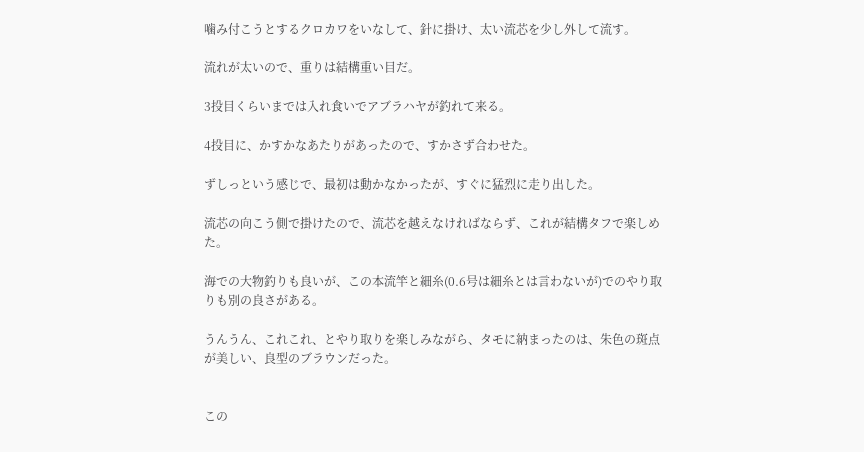噛み付こうとするクロカワをいなして、針に掛け、太い流芯を少し外して流す。

流れが太いので、重りは結構重い目だ。

3投目くらいまでは入れ食いでアブラハヤが釣れて来る。

4投目に、かすかなあたりがあったので、すかさず合わせた。

ずしっという感じで、最初は動かなかったが、すぐに猛烈に走り出した。

流芯の向こう側で掛けたので、流芯を越えなければならず、これが結構タフで楽しめた。

海での大物釣りも良いが、この本流竿と細糸(0.6号は細糸とは言わないが)でのやり取りも別の良さがある。

うんうん、これこれ、とやり取りを楽しみながら、タモに納まったのは、朱色の斑点が美しい、良型のブラウンだった。


この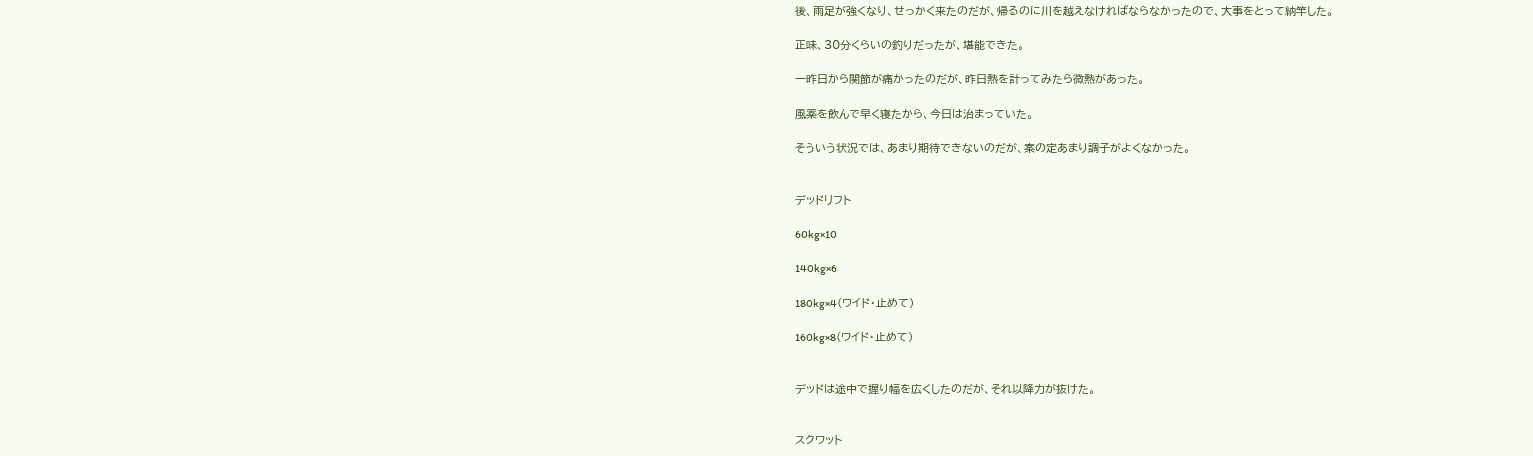後、雨足が強くなり、せっかく来たのだが、帰るのに川を越えなければならなかったので、大事をとって納竿した。

正味、30分くらいの釣りだったが、堪能できた。

一昨日から関節が痛かったのだが、昨日熱を計ってみたら微熱があった。

風薬を飲んで早く寝たから、今日は治まっていた。

そういう状況では、あまり期待できないのだが、案の定あまり調子がよくなかった。


デッドリフト

60kg×10

140kg×6

180kg×4(ワイド・止めて)

160kg×8(ワイド・止めて)


デッドは途中で握り幅を広くしたのだが、それ以降力が抜けた。


スクワット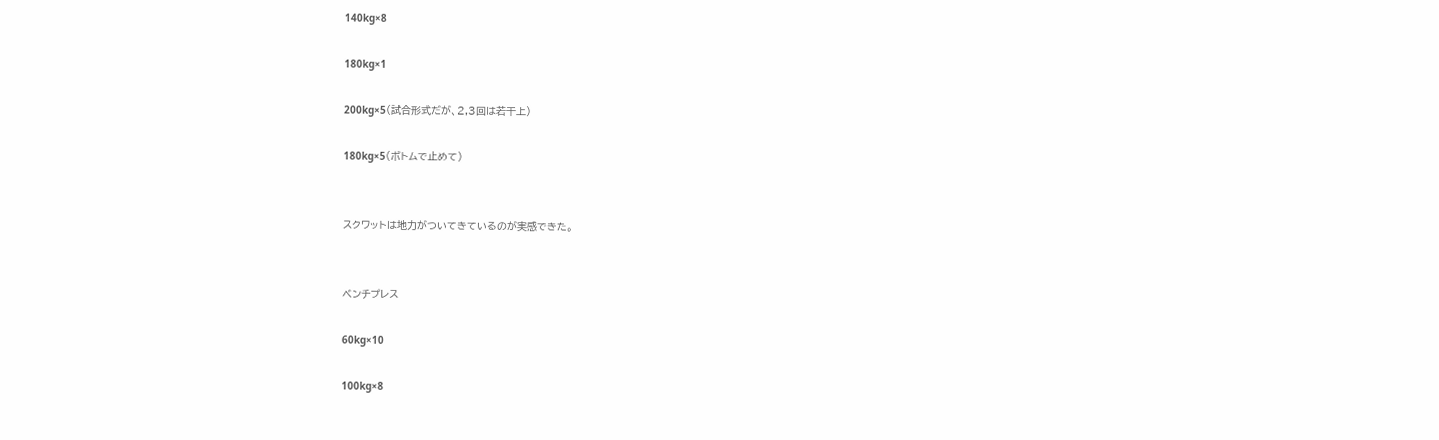140kg×8

180kg×1

200kg×5(試合形式だが、2,3回は若干上)

180kg×5(ボトムで止めて)


スクワットは地力がついてきているのが実感できた。


ベンチプレス

60kg×10

100kg×8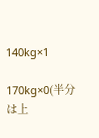140kg×1

170kg×0(半分は上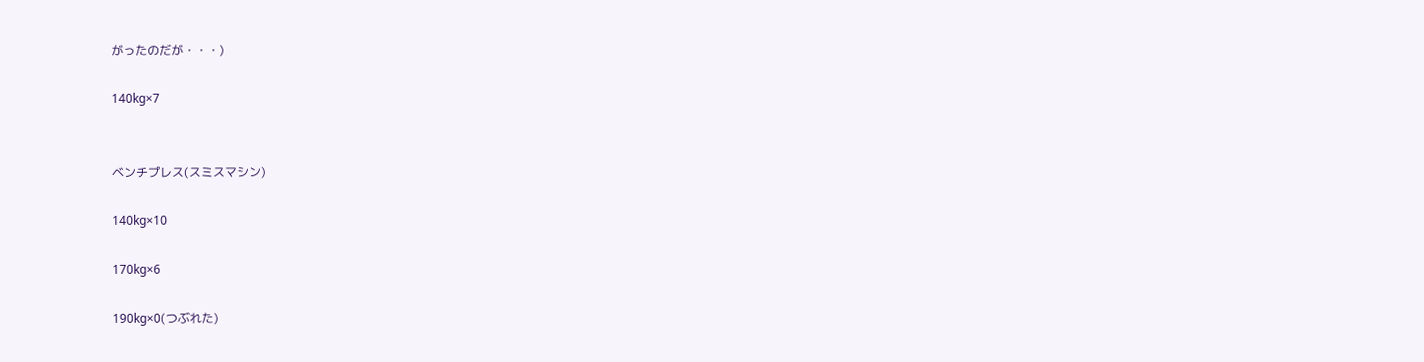がったのだが・・・)

140kg×7


ベンチプレス(スミスマシン)

140kg×10

170kg×6

190kg×0(つぶれた)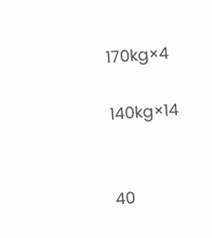170kg×4

140kg×14


40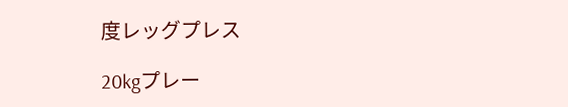度レッグプレス

20kgプレー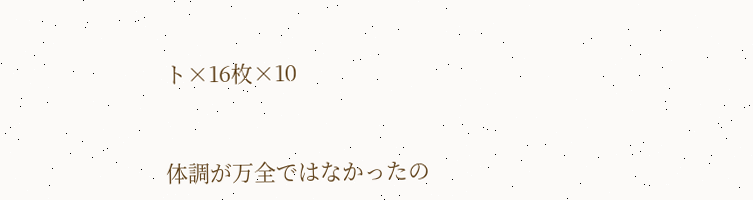ト×16枚×10


体調が万全ではなかったの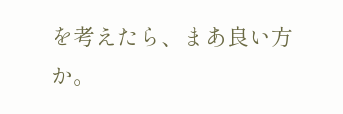を考えたら、まあ良い方か。